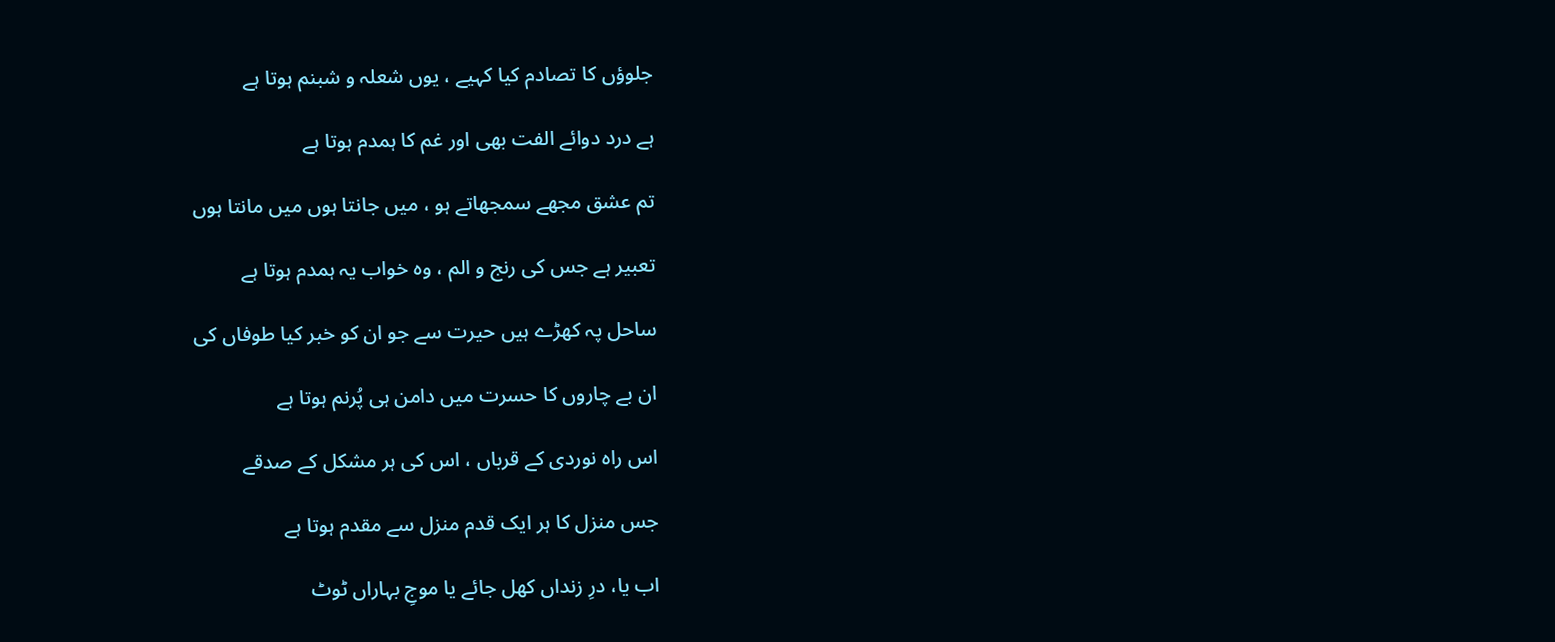جلوؤں کا تصادم کیا کہیے ، یوں شعلہ و شبنم ہوتا ہے

ہے درد دوائے الفت بھی اور غم کا ہمدم ہوتا ہے

تم عشق مجھے سمجھاتے ہو ، میں جانتا ہوں میں مانتا ہوں

تعبیر ہے جس کی رنج و الم ، وہ خواب یہ ہمدم ہوتا ہے

ساحل پہ کھڑے ہیں حیرت سے جو ان کو خبر کیا طوفاں کی

ان بے چاروں کا حسرت میں دامن ہی پُرنم ہوتا ہے

اس راہ نوردی کے قرباں ، اس کی ہر مشکل کے صدقے

جس منزل کا ہر ایک قدم منزل سے مقدم ہوتا ہے

اب یا، درِ زنداں کھل جائے یا موجِ بہاراں ٹوٹ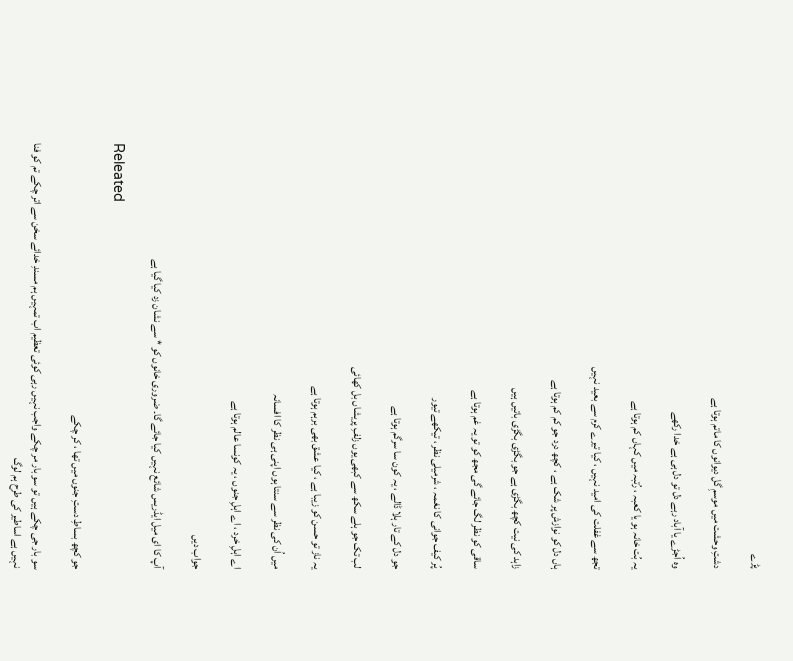پڑے

دشتِ وحشت میں موسمِ گل دیوانوں کا ماتم ہوتا ہے

وہ اُجڑے یا آباد رہے دل تو دل ہی ہے خدا رکھے

یہ بُت خانہ ہو یا کعبہ ، رُتبہ میں کہاں کم ہوتا ہے

تجھ سے غفلت کی امید نہیں ، کیا تیرے کرم سے بعید نہیں

ہاں دل کو نوازش پر شک ہے ، کچھ درد جو کم کم ہوتا ہے

زاہد کی نیت کچھ بگڑی ہے جو بگڑی بگڑی باتیں ہیں

ساقی کو نظر لگ جائے گی مجھ کو تو یہ غم ہوتا ہے

پُر کیف جوانی کا نغمہ ، شرمیلی نظر ، تیکھے تیور

جو دل کے تار ہلا ڈالے ، یہ کون سا سرگم ہوتا ہے

لب تک جو ہلے سکھ سے کبھی یوں زلفِ پریشاں بل کھائی

یہ ناز تو حسن کو زیبا ہے ، کیا عشق بھی برہم ہوتا ہے

میں اُن کی نظر سے سنتا ہوں اپنی ہی نظر کا افسانہ

اے اہلِ خرد ، اے اہلِ جنوں ، یہ کونسا عالم ہوتا ہے

جواب دیں

آپ کا ای میل ایڈریس شائع نہیں کیا جائے گا۔ ضروری خانوں کو * سے نشان زد کیا گیا ہے

Releated

جو کچھ بساطِ دستِ جنوں میں تھا ، کر چکے

سو بار جی چکے ہیں تو سو بار مر چکے واجب نہیں رہی کوئی تعظیم اب تمہیں ہم مسندِ خدائے سخن سے اتر چکے تم کو فنا نہیں ہے اساطیر کی طرح ہم لوگ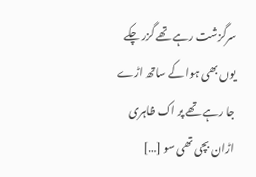سرگزشت رہے تھے گزر چکے یوں بھی ہوا کے ساتھ اڑے جا رہے تھے پر اک ظاہری اڑان بچی تھی سو […]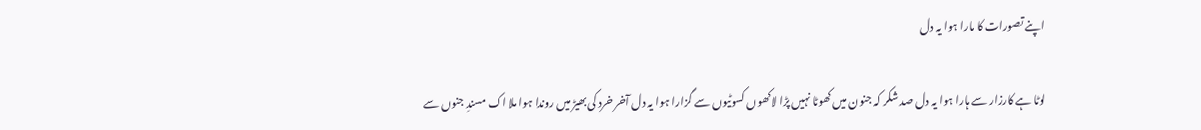اپنے تصورات کا مارا ہوا یہ دل

لوٹا ہے کارزار سے ہارا ہوا یہ دل صد شکر کہ جنون میں کھوٹا نہیں پڑا لاکھوں کسوٹیوں سے گزارا ہوا یہ دل آخر خرد کی بھیڑ میں روندا ہوا ملا اک مسندِ جنوں سے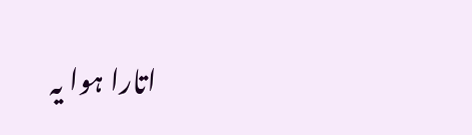اتارا ہوا یہ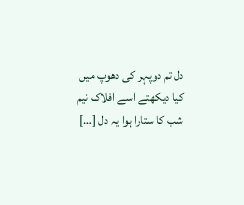دل تم دوپہر کی دھوپ میں کیا دیکھتے اسے افلاک نیم شب کا ستارا ہوا یہ دل […]